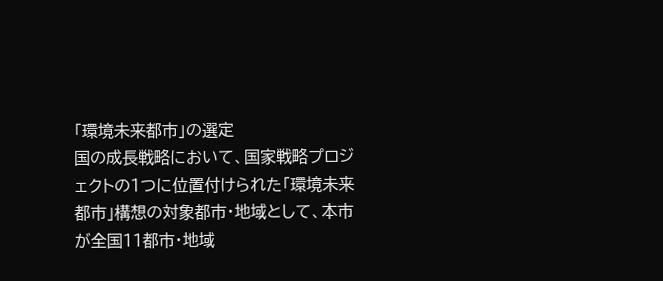「環境未来都市」の選定
国の成長戦略において、国家戦略プロジェクトの1つに位置付けられた「環境未来都市」構想の対象都市・地域として、本市が全国11都市・地域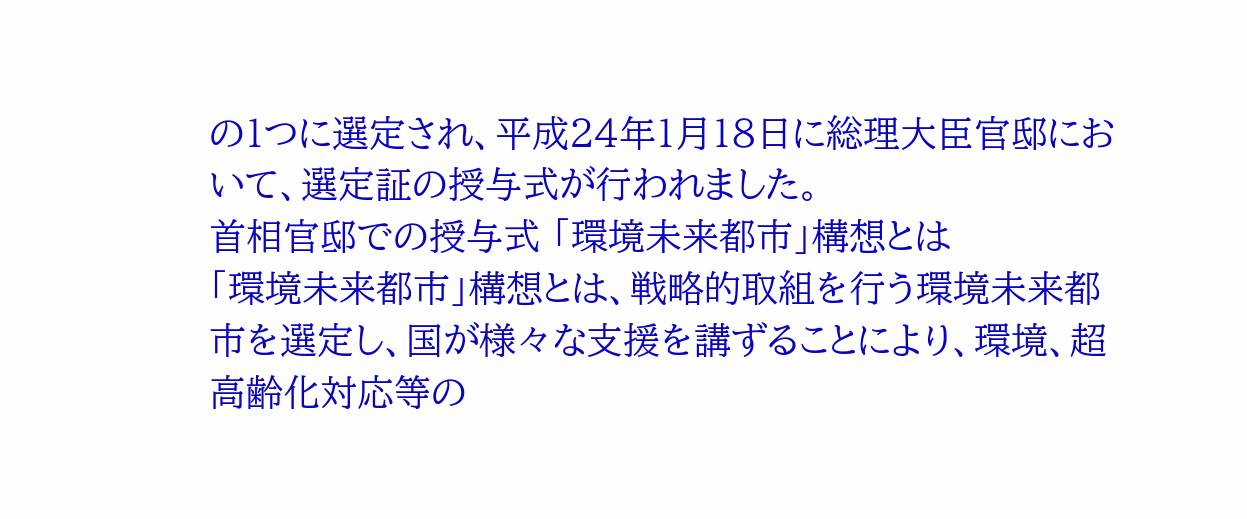の1つに選定され、平成24年1月18日に総理大臣官邸において、選定証の授与式が行われました。
首相官邸での授与式 「環境未来都市」構想とは
「環境未来都市」構想とは、戦略的取組を行う環境未来都市を選定し、国が様々な支援を講ずることにより、環境、超高齢化対応等の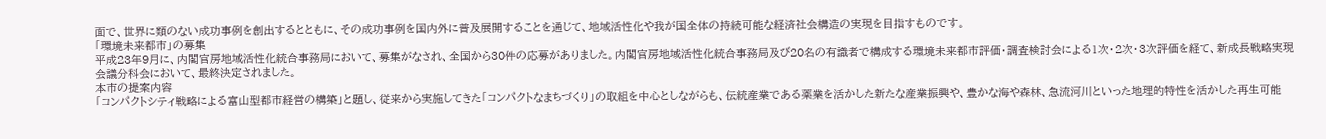面で、世界に類のない成功事例を創出するとともに、その成功事例を国内外に普及展開することを通じて、地域活性化や我が国全体の持続可能な経済社会構造の実現を目指すものです。
「環境未来都市」の募集
平成23年9月に、内閣官房地域活性化統合事務局において、募集がなされ、全国から30件の応募がありました。内閣官房地域活性化統合事務局及び20名の有識者で構成する環境未来都市評価・調査検討会による1次・2次・3次評価を経て、新成長戦略実現会議分科会において、最終決定されました。
本市の提案内容
「コンパクトシティ戦略による富山型都市経営の構築」と題し、従来から実施してきた「コンパクトなまちづくり」の取組を中心としながらも、伝統産業である薬業を活かした新たな産業振興や、豊かな海や森林、急流河川といった地理的特性を活かした再生可能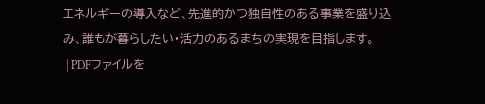エネルギーの導入など、先進的かつ独自性のある事業を盛り込み、誰もが暮らしたい・活力のあるまちの実現を目指します。
 | PDFファイルを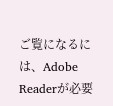ご覧になるには、Adobe Readerが必要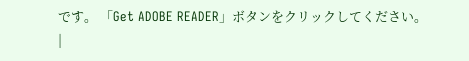です。 「Get ADOBE READER」ボタンをクリックしてください。
|